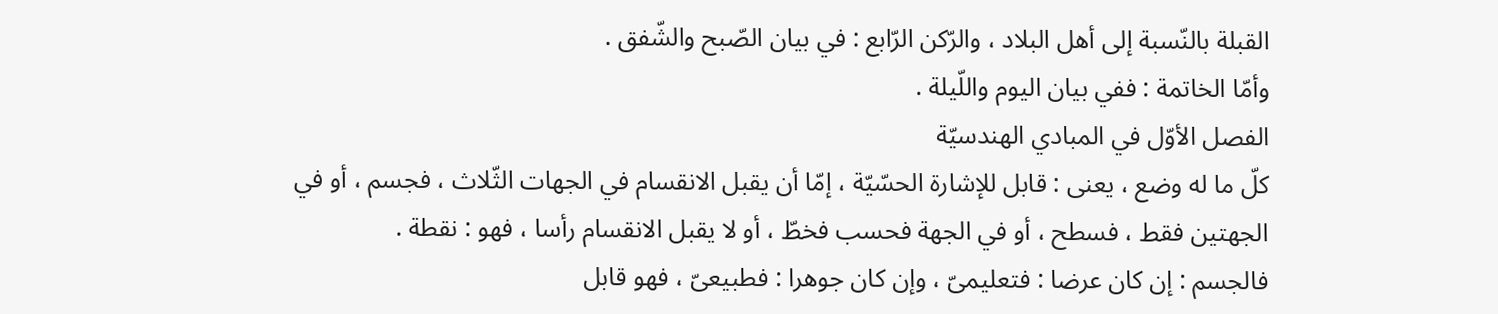القبلة بالنّسبة إلى أهل البلاد ، والرّكن الرّابع : في بيان الصّبح والشّفق .
وأمّا الخاتمة : ففي بيان اليوم واللّيلة .
الفصل الأوّل في المبادي الهندسيّة
كلّ ما له وضع ، يعنى : قابل للإشارة الحسّيّة ، إمّا أن يقبل الانقسام في الجهات الثّلاث ، فجسم ، أو في الجهتين فقط ، فسطح ، أو في الجهة فحسب فخطّ ، أو لا يقبل الانقسام رأسا ، فهو : نقطة .
فالجسم : إن كان عرضا : فتعليمىّ ، وإن كان جوهرا : فطبيعىّ ، فهو قابل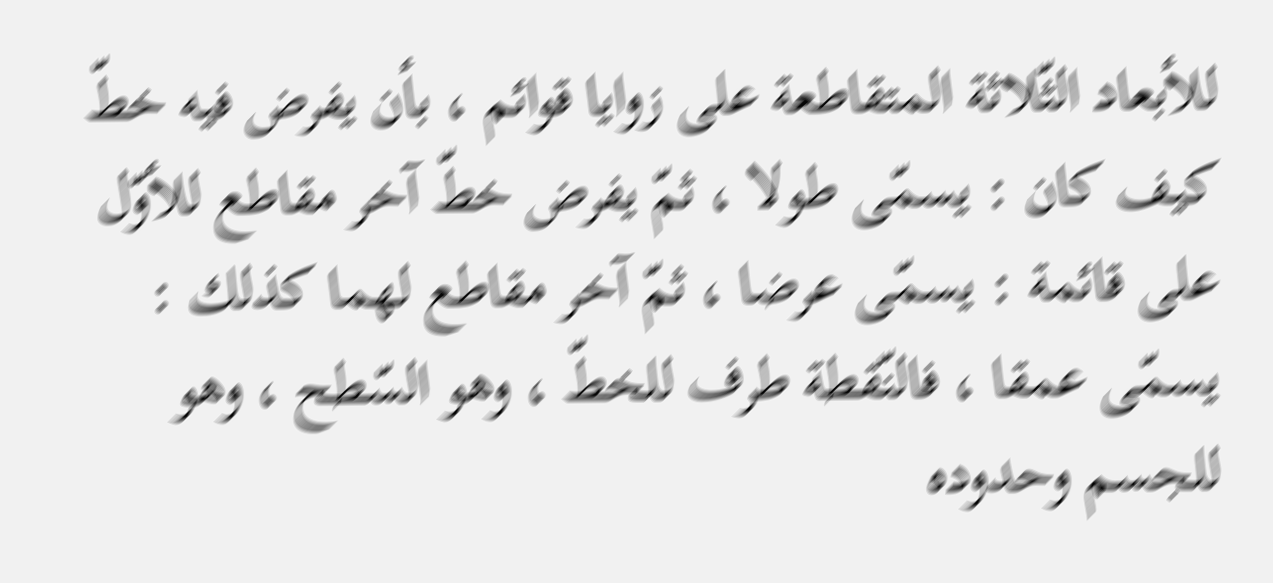للأبعاد الثّلاثة المتقاطعة على زوايا قوائم ، بأن يفرض فيه خطّ كيف كان : يسمّى طولا ، ثمّ يفرض خطّ آخر مقاطع للأوّل على قائمة : يسمّى عرضا ، ثمّ آخر مقاطع لهما كذلك : يسمّى عمقا ، فالنّقطة طرف للخطّ ، وهو السّطح ، وهو للجسم وحدوده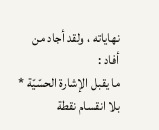نهاياته ، ولقد أجاد من أفاد :
ما يقبل الإشارة الحسّيّة * بلا انقسام نقطة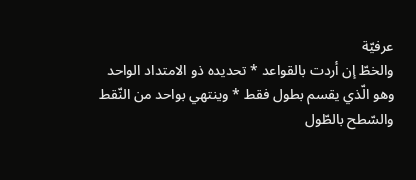عرفيّة
والخطّ إن أردت بالقواعد * تحديده ذو الامتداد الواحد
وهو الّذي يقسم بطول فقط * وينتهي بواحد من النّقط
والسّطح بالطّول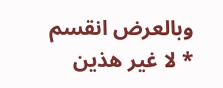وبالعرض انقسم * لا غير هذين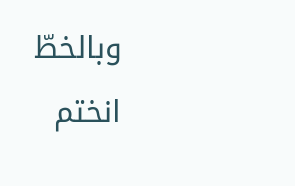وبالخطّ انختم